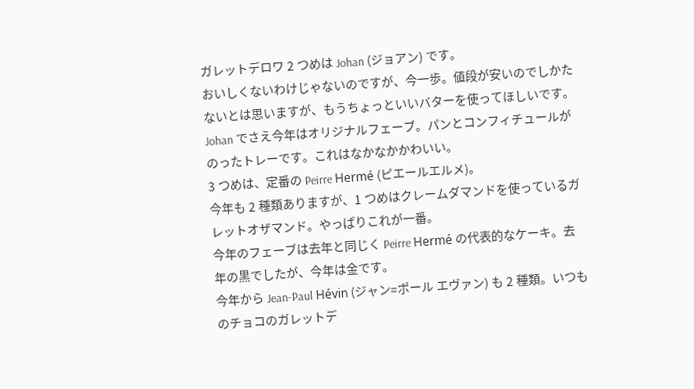ガレットデロワ 2 つめは Johan (ジョアン) です。
おいしくないわけじゃないのですが、今一歩。値段が安いのでしかたないとは思いますが、もうちょっといいバターを使ってほしいです。
Johan でさえ今年はオリジナルフェーブ。パンとコンフィチュールがのったトレーです。これはなかなかかわいい。
3 つめは、定番の Peirre Hermé (ピエールエルメ)。
今年も 2 種類ありますが、1 つめはクレームダマンドを使っているガレットオザマンド。やっぱりこれが一番。
今年のフェーブは去年と同じく Peirre Hermé の代表的なケーキ。去年の黒でしたが、今年は金です。
今年から Jean-Paul Hévin (ジャン=ポール エヴァン) も 2 種類。いつものチョコのガレットデ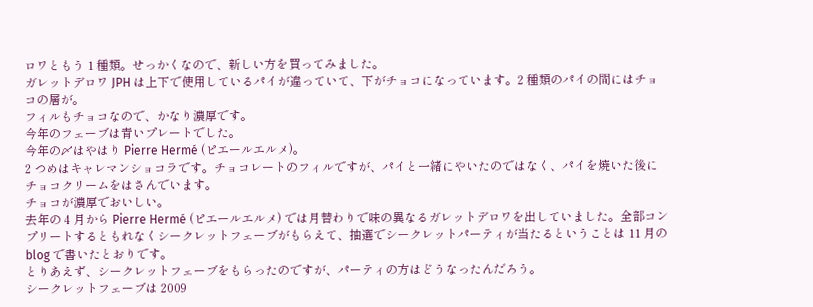ロワともう 1 種類。せっかくなので、新しい方を買ってみました。
ガレットデロワ JPH は上下で使用しているパイが違っていて、下がチョコになっています。2 種類のパイの間にはチョコの層が。
フィルもチョコなので、かなり濃厚です。
今年のフェーブは青いプレートでした。
今年の〆はやはり Pierre Hermé (ピエールエルメ)。
2 つめはキャレマンショコラです。チョコレートのフィルですが、パイと一緒にやいたのではなく、パイを焼いた後にチョコクリームをはさんでいます。
チョコが濃厚でおいしい。
去年の 4 月から Pierre Hermé (ピエールエルメ) では月替わりで味の異なるガレットデロワを出していました。全部コンプリートするともれなくシークレットフェーブがもらえて、抽選でシークレットパーティが当たるということは 11 月の blog で書いたとおりです。
とりあえず、シークレットフェーブをもらったのですが、パーティの方はどうなったんだろう。
シークレットフェーブは 2009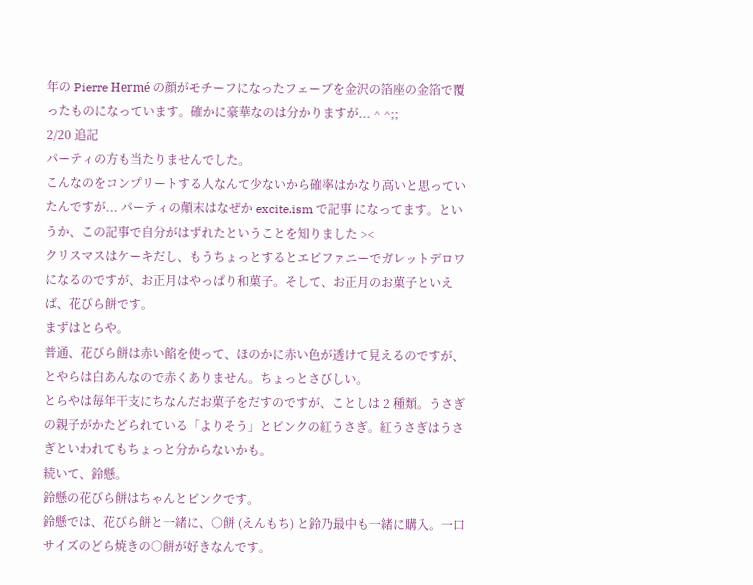年の Pierre Hermé の顔がモチーフになったフェーブを金沢の箔座の金箔で覆ったものになっています。確かに豪華なのは分かりますが... ^ ^;;
2/20 追記
パーティの方も当たりませんでした。
こんなのをコンプリートする人なんて少ないから確率はかなり高いと思っていたんですが... パーティの顛末はなぜか excite.ism で記事 になってます。というか、この記事で自分がはずれたということを知りました ><
クリスマスはケーキだし、もうちょっとするとエピファニーでガレットデロワになるのですが、お正月はやっぱり和菓子。そして、お正月のお菓子といえば、花びら餅です。
まずはとらや。
普通、花びら餅は赤い餡を使って、ほのかに赤い色が透けて見えるのですが、とやらは白あんなので赤くありません。ちょっとさびしい。
とらやは毎年干支にちなんだお菓子をだすのですが、ことしは 2 種類。うさぎの親子がかたどられている「よりそう」とピンクの紅うさぎ。紅うさぎはうさぎといわれてもちょっと分からないかも。
続いて、鈴懸。
鈴懸の花びら餅はちゃんとピンクです。
鈴懸では、花びら餅と一緒に、○餅 (えんもち) と鈴乃最中も一緒に購入。一口サイズのどら焼きの○餅が好きなんです。